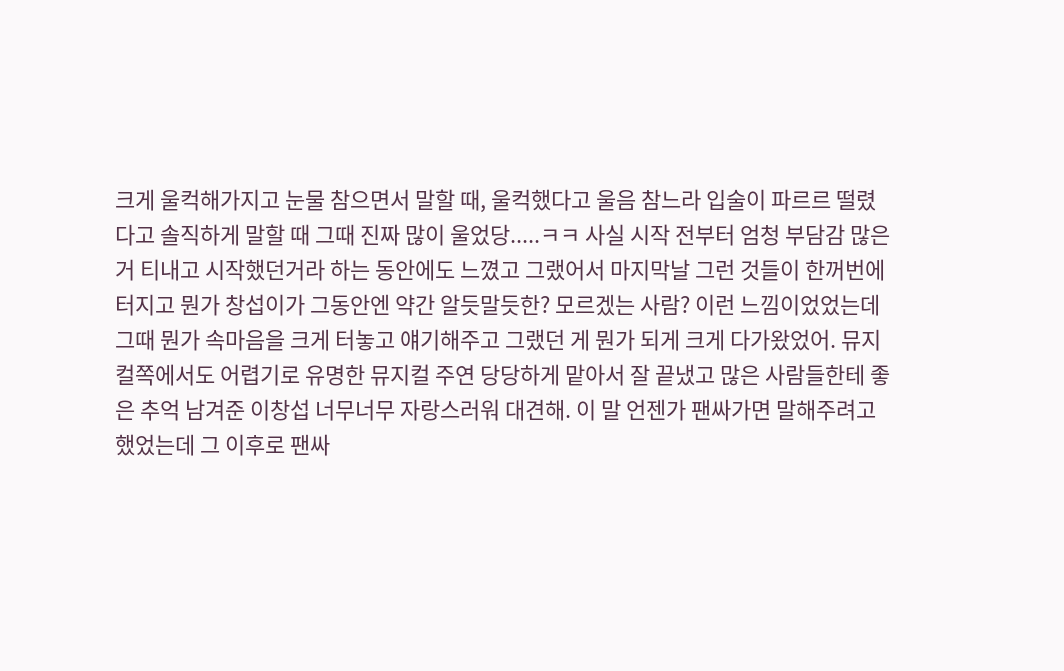크게 울컥해가지고 눈물 참으면서 말할 때, 울컥했다고 울음 참느라 입술이 파르르 떨렸다고 솔직하게 말할 때 그때 진짜 많이 울었당.....ㅋㅋ 사실 시작 전부터 엄청 부담감 많은 거 티내고 시작했던거라 하는 동안에도 느꼈고 그랬어서 마지막날 그런 것들이 한꺼번에 터지고 뭔가 창섭이가 그동안엔 약간 알듯말듯한? 모르겠는 사람? 이런 느낌이었었는데 그때 뭔가 속마음을 크게 터놓고 얘기해주고 그랬던 게 뭔가 되게 크게 다가왔었어. 뮤지컬쪽에서도 어렵기로 유명한 뮤지컬 주연 당당하게 맡아서 잘 끝냈고 많은 사람들한테 좋은 추억 남겨준 이창섭 너무너무 자랑스러워 대견해. 이 말 언젠가 팬싸가면 말해주려고 했었는데 그 이후로 팬싸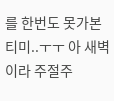를 한번도 못가본 티미..ㅜㅜ 아 새벽이라 주절주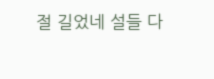절 길었네 설들 다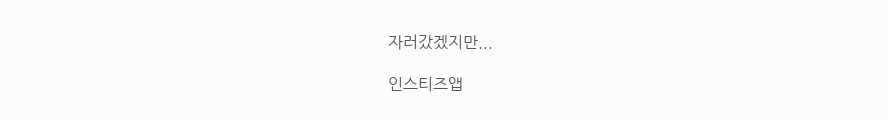자러갔겠지만...

인스티즈앱